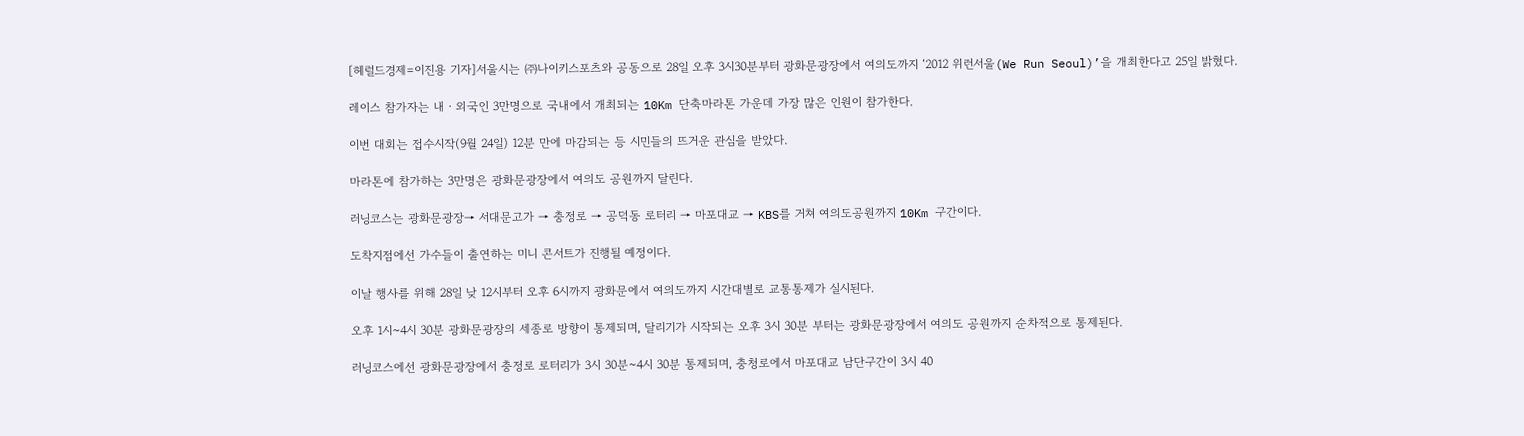[헤럴드경제=이진용 기자]서울시는 ㈜나이키스포츠와 공동으로 28일 오후 3시30분부터 광화문광장에서 여의도까지 ‘2012 위런서울(We Run Seoul)’을 개최한다고 25일 밝혔다.

레이스 참가자는 내ㆍ외국인 3만명으로 국내에서 개최되는 10Km 단축마라톤 가운데 가장 많은 인원이 참가한다.

이번 대회는 접수시작(9월 24일) 12분 만에 마감되는 등 시민들의 뜨거운 관심을 받았다.

마라톤에 참가하는 3만명은 광화문광장에서 여의도 공원까지 달린다.

러닝코스는 광화문광장→ 서대문고가 → 충정로 → 공덕동 로터리 → 마포대교 → KBS를 거쳐 여의도공원까지 10Km 구간이다.

도착지점에선 가수들이 출연하는 미니 콘서트가 진행될 예정이다.

이날 행사를 위해 28일 낮 12시부터 오후 6시까지 광화문에서 여의도까지 시간대별로 교통통제가 실시된다.

오후 1시~4시 30분 광화문광장의 세종로 방향이 통제되며, 달리기가 시작되는 오후 3시 30분 부터는 광화문광장에서 여의도 공원까지 순차적으로 통제된다.

러닝코스에선 광화문광장에서 충정로 로터리가 3시 30분~4시 30분 통제되며, 충청로에서 마포대교 남단구간이 3시 40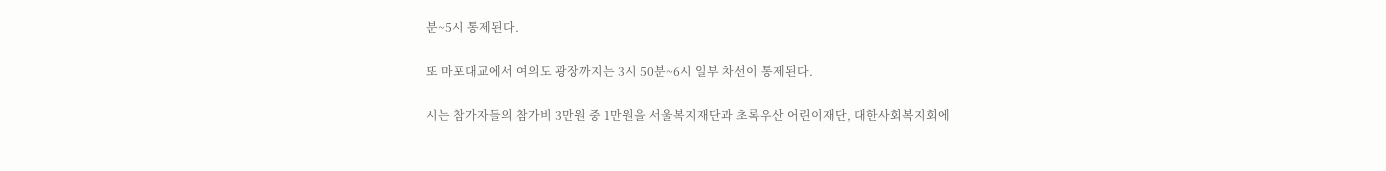분~5시 통제된다.

또 마포대교에서 여의도 광장까지는 3시 50분~6시 일부 차선이 통제된다.

시는 참가자들의 참가비 3만원 중 1만원을 서울복지재단과 초록우산 어린이재단, 대한사회복지회에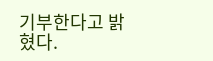기부한다고 밝혔다.